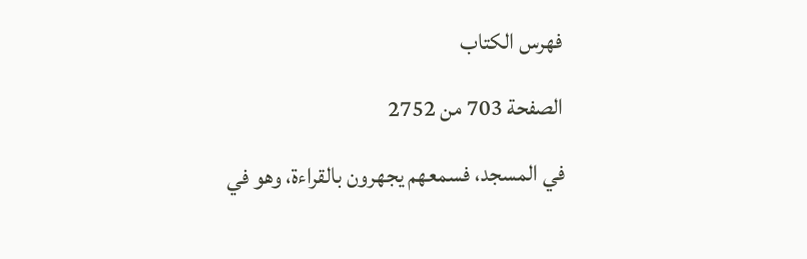فهرس الكتاب

الصفحة 703 من 2752

في المسجد، فسمعهم يجهرون بالقراءة، وهو في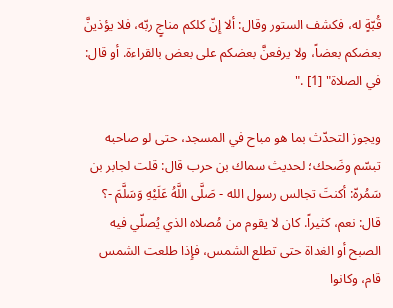قُبّةٍ له، فكشف الستور وقال: ألا إِنّ كلكم مناجٍ ربّه، فلا يؤذينَّ بعضكم بعضاً، ولا يرفعنَّ بعضكم على بعض بالقراءة. أو قال: في الصلاة" [1] ."

ويجوز التحدّث بما هو مباح في المسجد، حتى لو صاحبه تبسّم وضَحك؛ لحديث سماك بن حرب قال: قلت لجابر بن سَمُرهّ: أكنتَ تجالس رسول الله - صَلَّى اللَّهُ عَلَيْهِ وَسَلَّمَ -؟ قال: نعم، كثيراً. كان لا يقوم من مُصلاه الذي يُصلّي فيه الصبح أو الغداة حتى تطلع الشمس، فإِذا طلعت الشمس قام، وكانوا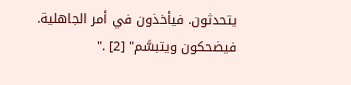يتحدثون. فيأخذون في أمر الجاهلية. فيضحكون ويتبسَّم" [2] ."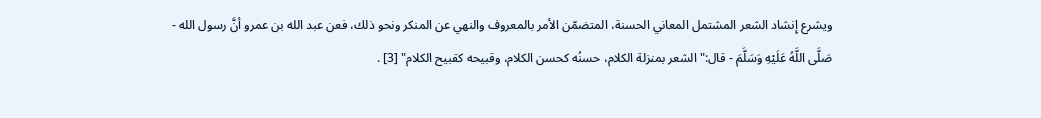ويشرع إِنشاد الشعر المشتمل المعاني الحسنة، المتضمّن الأمر بالمعروف والنهي عن المنكر ونحو ذلك، فعن عبد الله بن عمرو أنَّ رسول الله - صَلَّى اللَّهُ عَلَيْهِ وَسَلَّمَ - قال:"الشعر بمنزلة الكلام، حسنُه كحسن الكلام، وقبيحه كقبيح الكلام" [3] .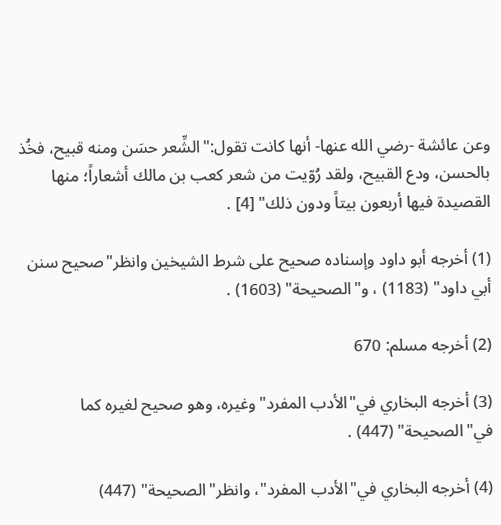وعن عائشة -رضي الله عنها- أنها كانت تقول:"الشِّعر حسَن ومنه قبيح، فخُذ بالحسن، ودع القبيح، ولقد رُوّيت من شعر كعب بن مالك أشعاراً؛ منها القصيدة فيها أربعون بيتاً ودون ذلك" [4] .

(1) أخرجه أبو داود وإسناده صحيح على شرط الشيخين وانظر"صحيح سنن أبي داود" (1183) ، و"الصحيحة" (1603) .

(2) أخرجه مسلم: 670

(3) أخرجه البخاري في"الأدب المفرد"وغيره، وهو صحيح لغيره كما في"الصحيحة" (447) .

(4) أخرجه البخاري في"الأدب المفرد"، وانظر"الصحيحة" (447)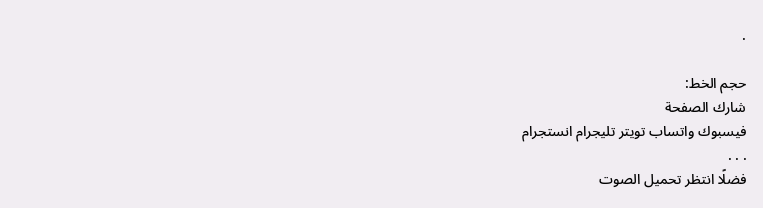.

حجم الخط:
شارك الصفحة
فيسبوك واتساب تويتر تليجرام انستجرام
. . .
فضلًا انتظر تحميل الصوت